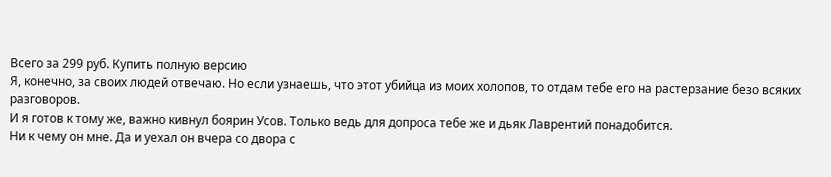Всего за 299 руб. Купить полную версию
Я, конечно, за своих людей отвечаю. Но если узнаешь, что этот убийца из моих холопов, то отдам тебе его на растерзание безо всяких разговоров.
И я готов к тому же, важно кивнул боярин Усов. Только ведь для допроса тебе же и дьяк Лаврентий понадобится.
Ни к чему он мне. Да и уехал он вчера со двора с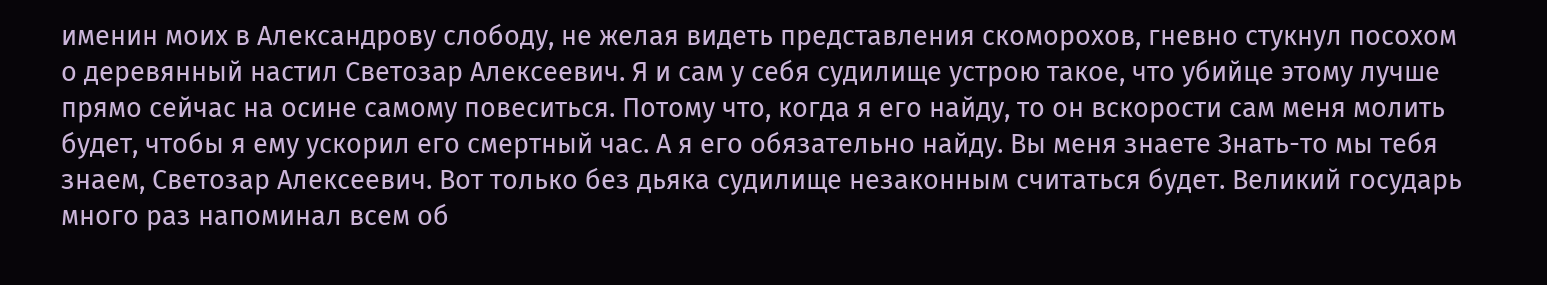именин моих в Александрову слободу, не желая видеть представления скоморохов, гневно стукнул посохом о деревянный настил Светозар Алексеевич. Я и сам у себя судилище устрою такое, что убийце этому лучше прямо сейчас на осине самому повеситься. Потому что, когда я его найду, то он вскорости сам меня молить будет, чтобы я ему ускорил его смертный час. А я его обязательно найду. Вы меня знаете Знать-то мы тебя знаем, Светозар Алексеевич. Вот только без дьяка судилище незаконным считаться будет. Великий государь много раз напоминал всем об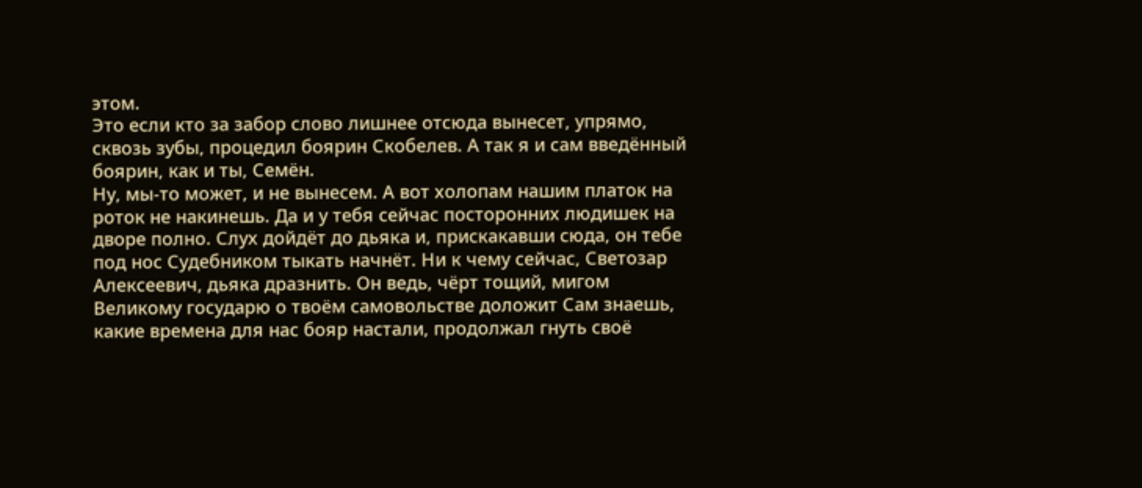этом.
Это если кто за забор слово лишнее отсюда вынесет, упрямо, сквозь зубы, процедил боярин Скобелев. А так я и сам введённый боярин, как и ты, Семён.
Ну, мы-то может, и не вынесем. А вот холопам нашим платок на роток не накинешь. Да и у тебя сейчас посторонних людишек на дворе полно. Слух дойдёт до дьяка и, прискакавши сюда, он тебе под нос Судебником тыкать начнёт. Ни к чему сейчас, Светозар Алексеевич, дьяка дразнить. Он ведь, чёрт тощий, мигом Великому государю о твоём самовольстве доложит Сам знаешь, какие времена для нас бояр настали, продолжал гнуть своё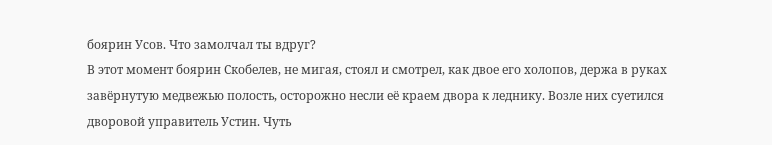боярин Усов. Что замолчал ты вдруг?
В этот момент боярин Скобелев, не мигая, стоял и смотрел, как двое его холопов, держа в руках завёрнутую медвежью полость, осторожно несли её краем двора к леднику. Возле них суетился дворовой управитель Устин. Чуть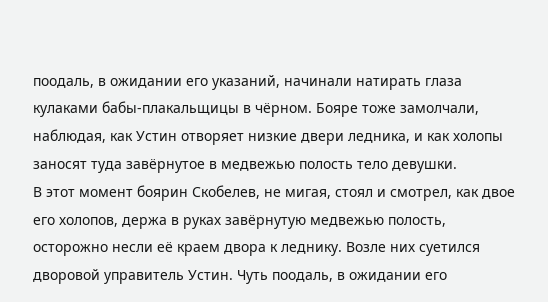поодаль, в ожидании его указаний, начинали натирать глаза кулаками бабы-плакальщицы в чёрном. Бояре тоже замолчали, наблюдая, как Устин отворяет низкие двери ледника, и как холопы заносят туда завёрнутое в медвежью полость тело девушки.
В этот момент боярин Скобелев, не мигая, стоял и смотрел, как двое его холопов, держа в руках завёрнутую медвежью полость, осторожно несли её краем двора к леднику. Возле них суетился дворовой управитель Устин. Чуть поодаль, в ожидании его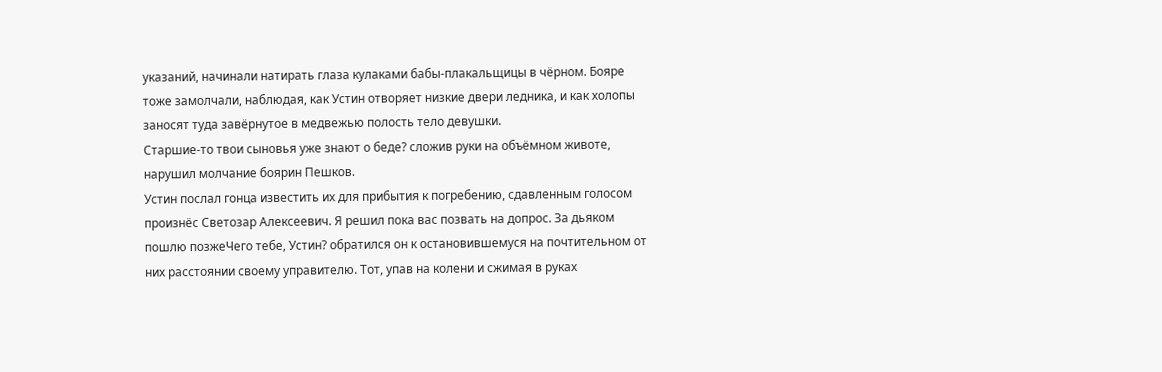указаний, начинали натирать глаза кулаками бабы-плакальщицы в чёрном. Бояре тоже замолчали, наблюдая, как Устин отворяет низкие двери ледника, и как холопы заносят туда завёрнутое в медвежью полость тело девушки.
Старшие-то твои сыновья уже знают о беде? сложив руки на объёмном животе, нарушил молчание боярин Пешков.
Устин послал гонца известить их для прибытия к погребению, сдавленным голосом произнёс Светозар Алексеевич. Я решил пока вас позвать на допрос. За дьяком пошлю позжеЧего тебе, Устин? обратился он к остановившемуся на почтительном от них расстоянии своему управителю. Тот, упав на колени и сжимая в руках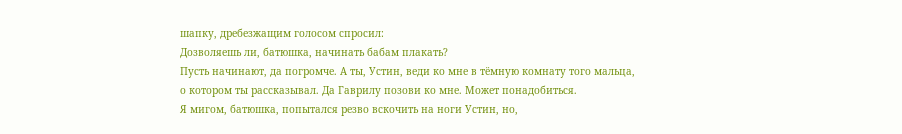шапку, дребезжащим голосом спросил:
Дозволяешь ли, батюшка, начинать бабам плакать?
Пусть начинают, да погромче. А ты, Устин, веди ко мне в тёмную комнату того мальца, о котором ты рассказывал. Да Гаврилу позови ко мне. Может понадобиться.
Я мигом, батюшка, попытался резво вскочить на ноги Устин, но,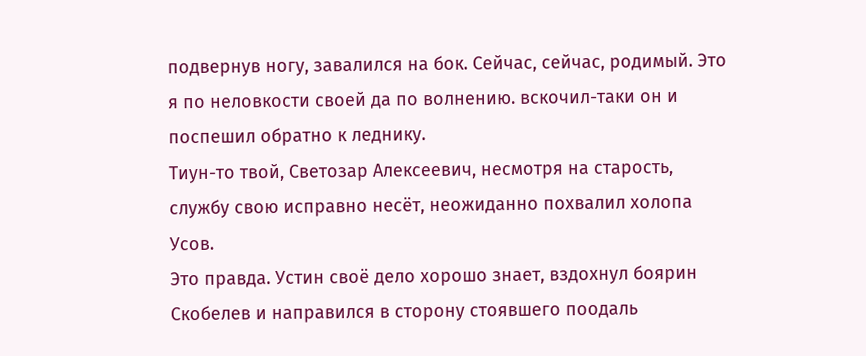подвернув ногу, завалился на бок. Сейчас, сейчас, родимый. Это я по неловкости своей да по волнению. вскочил-таки он и поспешил обратно к леднику.
Тиун-то твой, Светозар Алексеевич, несмотря на старость, службу свою исправно несёт, неожиданно похвалил холопа Усов.
Это правда. Устин своё дело хорошо знает, вздохнул боярин Скобелев и направился в сторону стоявшего поодаль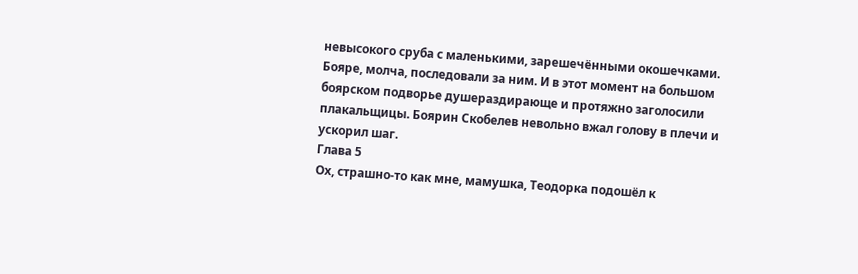невысокого сруба с маленькими, зарешечёнными окошечками.
Бояре, молча, последовали за ним. И в этот момент на большом боярском подворье душераздирающе и протяжно заголосили плакальщицы. Боярин Скобелев невольно вжал голову в плечи и ускорил шаг.
Глава 5
Ох, страшно-то как мне, мамушка, Теодорка подошёл к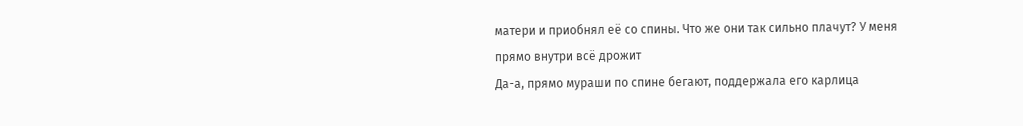матери и приобнял её со спины. Что же они так сильно плачут? У меня прямо внутри всё дрожит
Да-а, прямо мураши по спине бегают, поддержала его карлица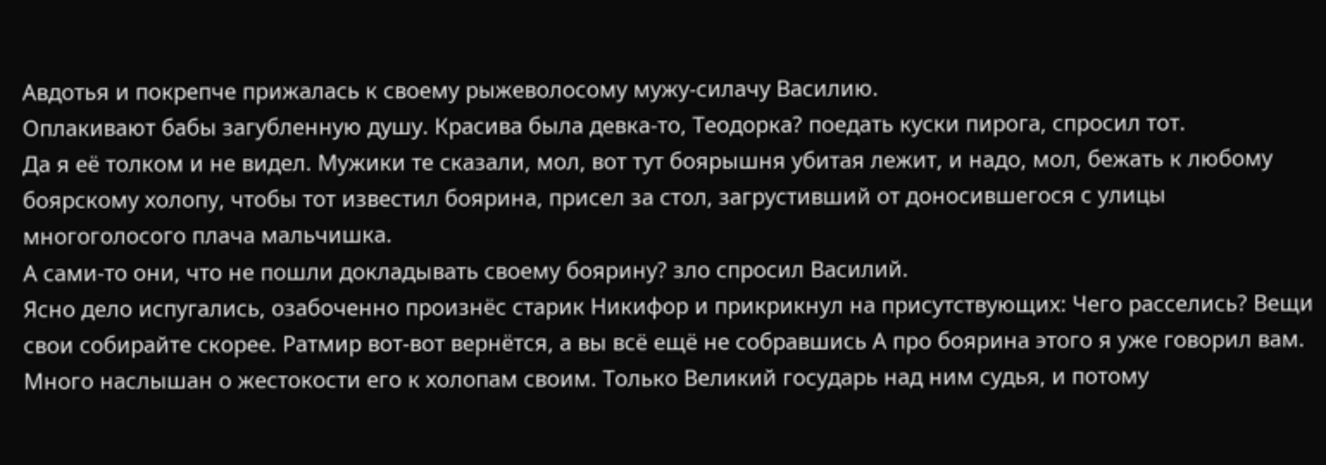Авдотья и покрепче прижалась к своему рыжеволосому мужу-силачу Василию.
Оплакивают бабы загубленную душу. Красива была девка-то, Теодорка? поедать куски пирога, спросил тот.
Да я её толком и не видел. Мужики те сказали, мол, вот тут боярышня убитая лежит, и надо, мол, бежать к любому боярскому холопу, чтобы тот известил боярина, присел за стол, загрустивший от доносившегося с улицы многоголосого плача мальчишка.
А сами-то они, что не пошли докладывать своему боярину? зло спросил Василий.
Ясно дело испугались, озабоченно произнёс старик Никифор и прикрикнул на присутствующих: Чего расселись? Вещи свои собирайте скорее. Ратмир вот-вот вернётся, а вы всё ещё не собравшись А про боярина этого я уже говорил вам. Много наслышан о жестокости его к холопам своим. Только Великий государь над ним судья, и потому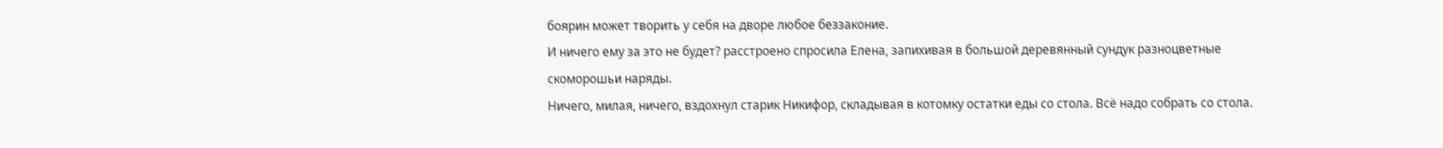боярин может творить у себя на дворе любое беззаконие.
И ничего ему за это не будет? расстроено спросила Елена, запихивая в большой деревянный сундук разноцветные скоморошьи наряды.
Ничего, милая, ничего, вздохнул старик Никифор, складывая в котомку остатки еды со стола. Всё надо собрать со стола.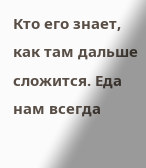Кто его знает, как там дальше сложится. Еда нам всегда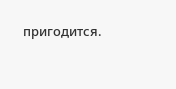пригодится.